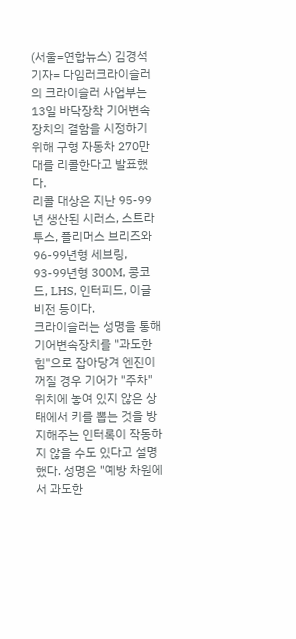(서울=연합뉴스) 김경석 기자= 다임러크라이슬러의 크라이슬러 사업부는 13일 바닥장착 기어변속장치의 결함을 시정하기 위해 구형 자동차 270만대를 리콜한다고 발표했다.
리콜 대상은 지난 95-99년 생산된 시러스, 스트라투스, 플리머스 브리즈와 96-99년형 세브링, 93-99년형 300M, 콩코드, LHS, 인터피드, 이글 비전 등이다.
크라이슬러는 성명을 통해 기어변속장치를 "과도한 힘"으로 잡아당겨 엔진이 꺼질 경우 기어가 "주차" 위치에 놓여 있지 않은 상태에서 키를 뽑는 것을 방지해주는 인터록이 작동하지 않을 수도 있다고 설명했다. 성명은 "예방 차원에서 과도한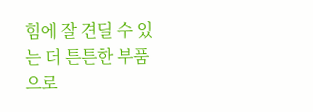힘에 잘 견딜 수 있는 더 튼튼한 부품으로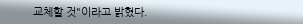교체할 것"이라고 밝혔다.